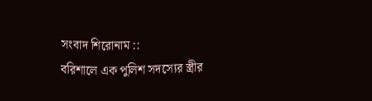সংবাদ শিরোনাম ::
বরিশালে এক পুলিশ সদস্যের স্ত্রীর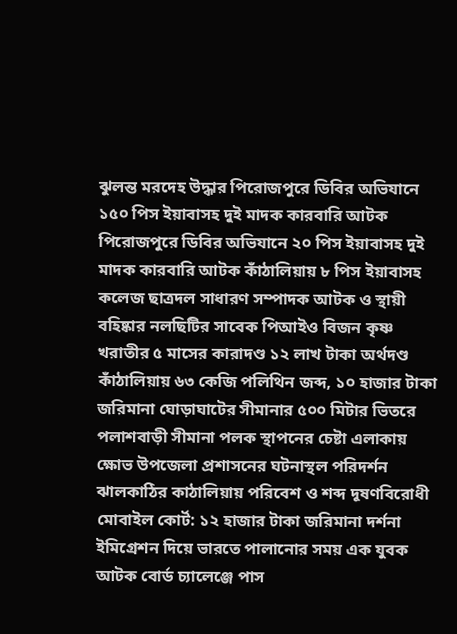ঝুলন্ত মরদেহ উদ্ধার পিরোজপুরে ডিবির অভিযানে ১৫০ পিস ইয়াবাসহ দুই মাদক কারবারি আটক পিরোজপুরে ডিবির অভিযানে ২০ পিস ইয়াবাসহ দুই মাদক কারবারি আটক কাঁঠালিয়ায় ৮ পিস ইয়াবাসহ কলেজ ছাত্রদল সাধারণ সম্পাদক আটক ও স্থায়ী বহিষ্কার নলছিটির সাবেক পিআইও বিজন কৃষ্ণ খরাতীর ৫ মাসের কারাদণ্ড ১২ লাখ টাকা অর্থদণ্ড কাঁঠালিয়ায় ৬৩ কেজি পলিথিন জব্দ, ১০ হাজার টাকা জরিমানা ঘোড়াঘাটের সীমানার ৫০০ মিটার ভিতরে পলাশবাড়ী সীমানা পলক স্থাপনের চেষ্টা এলাকায় ক্ষোভ উপজেলা প্রশাসনের ঘটনাস্থল পরিদর্শন ঝালকাঠির কাঠালিয়ায় পরিবেশ ও শব্দ দূষণবিরোধী মোবাইল কোর্ট: ১২ হাজার টাকা জরিমানা দর্শনা ইমিগ্রেশন দিয়ে ভারতে পালানোর সময় এক যুবক আটক বোর্ড চ্যালেঞ্জে পাস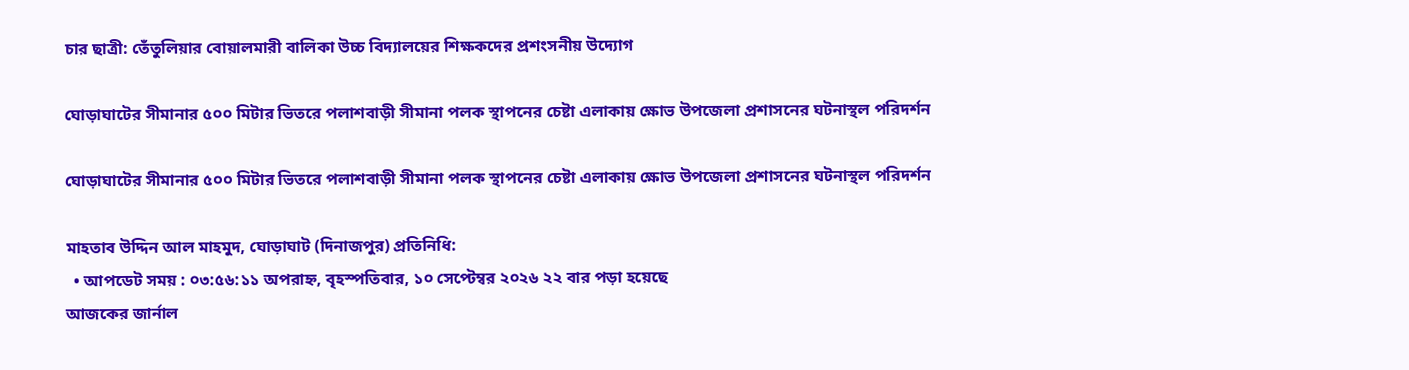চার ছাত্রী: তেঁতুলিয়ার বোয়ালমারী বালিকা উচ্চ বিদ্যালয়ের শিক্ষকদের প্রশংসনীয় উদ্যোগ

ঘোড়াঘাটের সীমানার ৫০০ মিটার ভিতরে পলাশবাড়ী সীমানা পলক স্থাপনের চেষ্টা এলাকায় ক্ষোভ উপজেলা প্রশাসনের ঘটনাস্থল পরিদর্শন

ঘোড়াঘাটের সীমানার ৫০০ মিটার ভিতরে পলাশবাড়ী সীমানা পলক স্থাপনের চেষ্টা এলাকায় ক্ষোভ উপজেলা প্রশাসনের ঘটনাস্থল পরিদর্শন

মাহতাব উদ্দিন আল মাহমুদ, ঘোড়াঘাট (দিনাজপুর) প্রতিনিধি:
  • আপডেট সময় : ০৩:৫৬:১১ অপরাহ্ন, বৃহস্পতিবার, ১০ সেপ্টেম্বর ২০২৬ ২২ বার পড়া হয়েছে
আজকের জার্নাল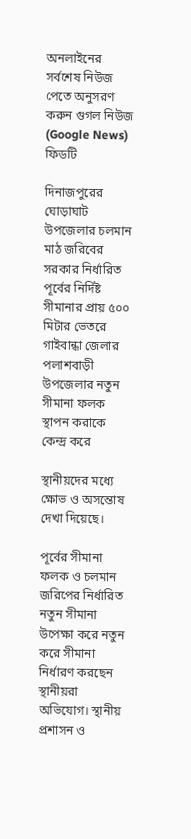অনলাইনের সর্বশেষ নিউজ পেতে অনুসরণ করুন গুগল নিউজ (Google News) ফিডটি

দিনাজপুরের ঘোড়াঘাট উপজেলার চলমান মাঠ জরিবের সরকার নির্ধারিত পূর্বের নির্দিষ্ট সীমানার প্রায় ৫০০ মিটার ভেতরে গাইবান্ধা জেলার পলাশবাড়ী উপজেলার নতুন সীমানা ফলক স্থাপন করাকে কেন্দ্র করে

স্থানীয়দের মধ্যে ক্ষোভ ও অসন্তোষ দেখা দিয়েছে।

পূর্বের সীমানা ফলক ও চলমান জরিপের নির্ধারিত নতুন সীমানা উপেক্ষা করে নতুন করে সীমানা নির্ধারণ করছেন স্থানীয়রা অভিযোগ। স্থানীয় প্রশাসন ও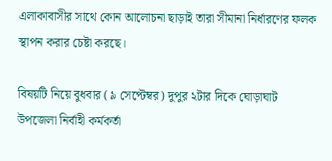এলাকাবাসীর সাথে কোন আলোচনা ছাড়াই তারা সীমানা নির্ধারণের ফলক স্থাপন করার চেষ্টা করছে।

বিষয়টি নিয়ে বুধবার (৯ সেপ্টেম্বর) দুপুর ২টার দিকে ঘোড়াঘাট উপজেলা নির্বাহী কর্মকর্তা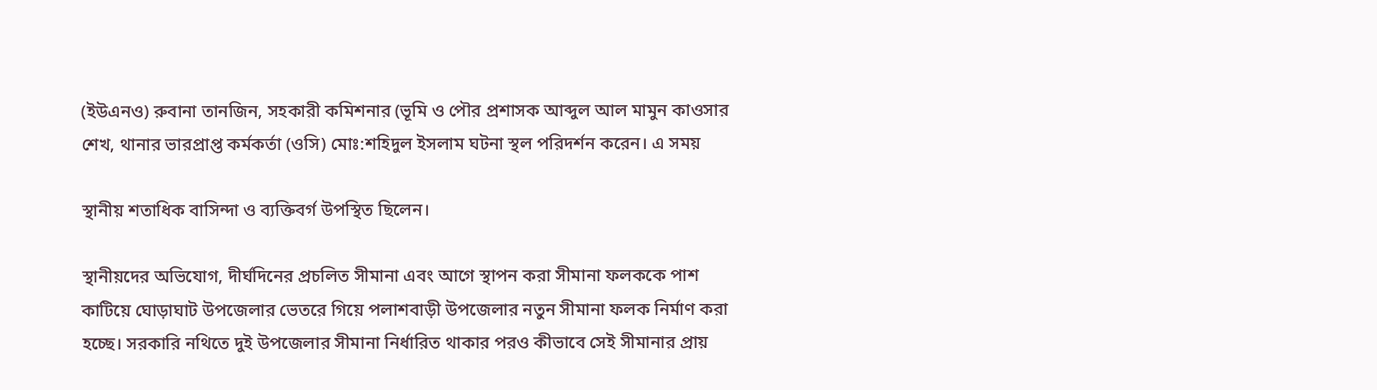(ইউএনও) রুবানা তানজিন, সহকারী কমিশনার (ভূমি ও পৌর প্রশাসক আব্দুল আল মামুন কাওসার শেখ, থানার ভারপ্রাপ্ত কর্মকর্তা (ওসি) মোঃ:শহিদুল ইসলাম ঘটনা স্থল পরিদর্শন করেন। এ সময়

স্থানীয় শতাধিক বাসিন্দা ও ব্যক্তিবর্গ উপস্থিত ছিলেন।

স্থানীয়দের অভিযোগ, দীর্ঘদিনের প্রচলিত সীমানা এবং আগে স্থাপন করা সীমানা ফলককে পাশ কাটিয়ে ঘোড়াঘাট উপজেলার ভেতরে গিয়ে পলাশবাড়ী উপজেলার নতুন সীমানা ফলক নির্মাণ করা হচ্ছে। সরকারি নথিতে দুই উপজেলার সীমানা নির্ধারিত থাকার পরও কীভাবে সেই সীমানার প্রায়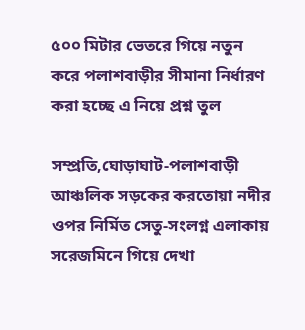৫০০ মিটার ভেতরে গিয়ে নতুন করে পলাশবাড়ীর সীমানা নির্ধারণ করা হচ্ছে এ নিয়ে প্রশ্ন তুল

সম্প্রতি,ঘোড়াঘাট-পলাশবাড়ী আঞ্চলিক সড়কের করতোয়া নদীর ওপর নির্মিত সেতু-সংলগ্ন এলাকায় সরেজমিনে গিয়ে দেখা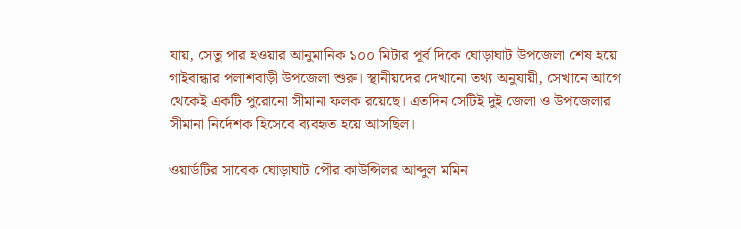যায়, সেতু পার হওয়ার আনুমানিক ১০০ মিটার পূর্ব দিকে ঘোড়াঘাট উপজেলা শেষ হয়ে গাইবান্ধার পলাশবাড়ী উপজেলা শুরু। স্থানীয়দের দেখানো তথ্য অনুযায়ী, সেখানে আগে থেকেই একটি পুরোনো সীমানা ফলক রয়েছে। এতদিন সেটিই দুই জেলা ও উপজেলার সীমানা নির্দেশক হিসেবে ব্যবহৃত হয়ে আসছিল।

ওয়ার্ডটির সাবেক ঘোড়াঘাট পৌর কাউন্সিলর আব্দুল মমিন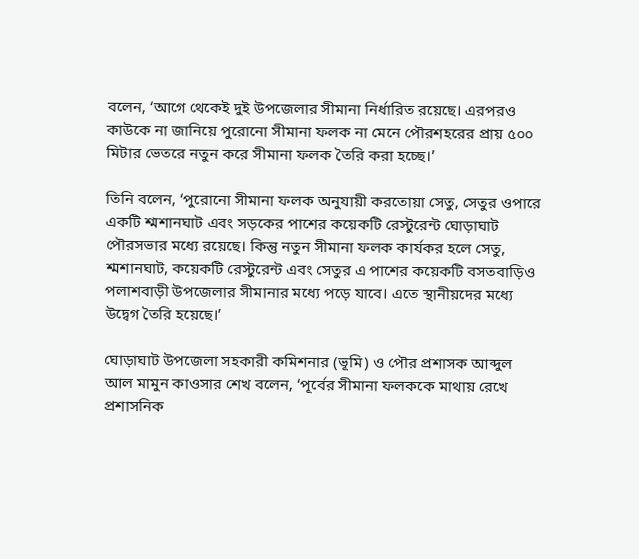বলেন, ‘আগে থেকেই দুই উপজেলার সীমানা নির্ধারিত রয়েছে। এরপরও কাউকে না জানিয়ে পুরোনো সীমানা ফলক না মেনে পৌরশহরের প্রায় ৫০০ মিটার ভেতরে নতুন করে সীমানা ফলক তৈরি করা হচ্ছে।’

তিনি বলেন, ‘পুরোনো সীমানা ফলক অনুযায়ী করতোয়া সেতু, সেতুর ওপারে একটি শ্মশানঘাট এবং সড়কের পাশের কয়েকটি রেস্টুরেন্ট ঘোড়াঘাট পৌরসভার মধ্যে রয়েছে। কিন্তু নতুন সীমানা ফলক কার্যকর হলে সেতু, শ্মশানঘাট, কয়েকটি রেস্টুরেন্ট এবং সেতুর এ পাশের কয়েকটি বসতবাড়িও পলাশবাড়ী উপজেলার সীমানার মধ্যে পড়ে যাবে। এতে স্থানীয়দের মধ্যে উদ্বেগ তৈরি হয়েছে।’

ঘোড়াঘাট উপজেলা সহকারী কমিশনার (ভূমি) ও পৌর প্রশাসক আব্দুল আল মামুন কাওসার শেখ বলেন, ‘পূর্বের সীমানা ফলককে মাথায় রেখে প্রশাসনিক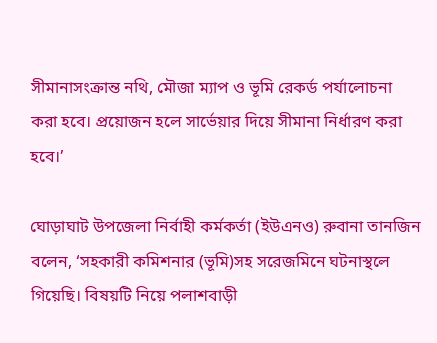সীমানাসংক্রান্ত নথি, মৌজা ম্যাপ ও ভূমি রেকর্ড পর্যালোচনা করা হবে। প্রয়োজন হলে সার্ভেয়ার দিয়ে সীমানা নির্ধারণ করা হবে।’

ঘোড়াঘাট উপজেলা নির্বাহী কর্মকর্তা (ইউএনও) রুবানা তানজিন বলেন, ‘সহকারী কমিশনার (ভূমি)সহ সরেজমিনে ঘটনাস্থলে গিয়েছি। বিষয়টি নিয়ে পলাশবাড়ী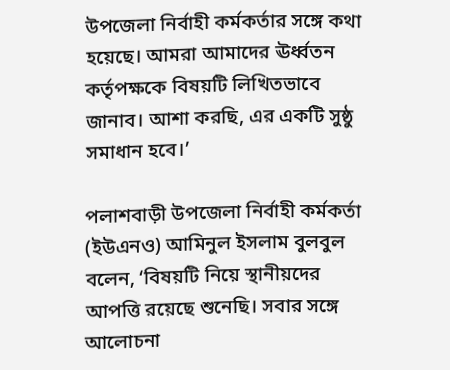উপজেলা নির্বাহী কর্মকর্তার সঙ্গে কথা হয়েছে। আমরা আমাদের ঊর্ধ্বতন কর্তৃপক্ষকে বিষয়টি লিখিতভাবে জানাব। আশা করছি, এর একটি সুষ্ঠু সমাধান হবে।’

পলাশবাড়ী উপজেলা নির্বাহী কর্মকর্তা (ইউএনও) আমিনুল ইসলাম বুলবুল বলেন, ‘বিষয়টি নিয়ে স্থানীয়দের আপত্তি রয়েছে শুনেছি। সবার সঙ্গে আলোচনা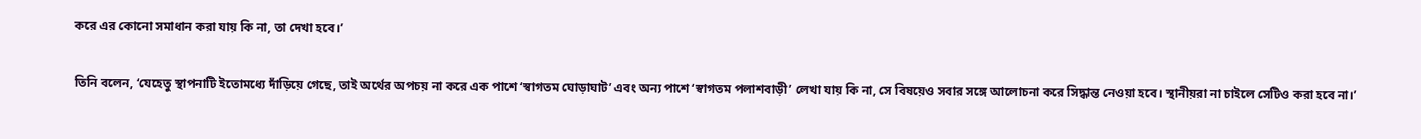করে এর কোনো সমাধান করা যায় কি না, তা দেখা হবে।’

তিনি বলেন, ‘যেহেতু স্থাপনাটি ইতোমধ্যে দাঁড়িয়ে গেছে, তাই অর্থের অপচয় না করে এক পাশে ‘স্বাগতম ঘোড়াঘাট’ এবং অন্য পাশে ‘স্বাগতম পলাশবাড়ী’ লেখা যায় কি না, সে বিষয়েও সবার সঙ্গে আলোচনা করে সিদ্ধান্ত নেওয়া হবে। স্থানীয়রা না চাইলে সেটিও করা হবে না।’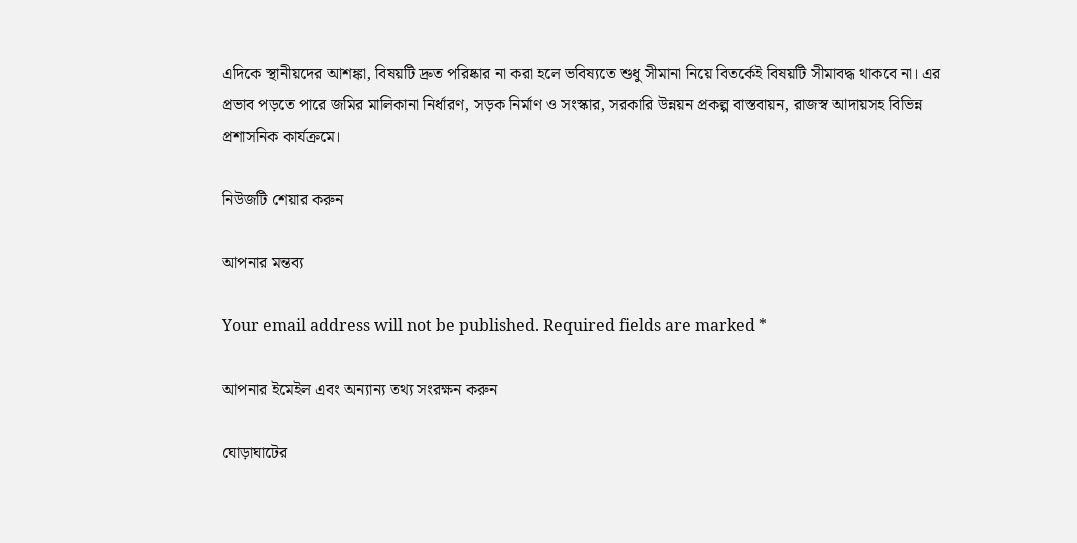এদিকে স্থানীয়দের আশঙ্কা, বিষয়টি দ্রুত পরিষ্কার না করা হলে ভবিষ্যতে শুধু সীমানা নিয়ে বিতর্কেই বিষয়টি সীমাবদ্ধ থাকবে না। এর প্রভাব পড়তে পারে জমির মালিকানা নির্ধারণ, সড়ক নির্মাণ ও সংস্কার, সরকারি উন্নয়ন প্রকল্প বাস্তবায়ন, রাজস্ব আদায়সহ বিভিন্ন প্রশাসনিক কার্যক্রমে।

নিউজটি শেয়ার করুন

আপনার মন্তব্য

Your email address will not be published. Required fields are marked *

আপনার ইমেইল এবং অন্যান্য তথ্য সংরক্ষন করুন

ঘোড়াঘাটের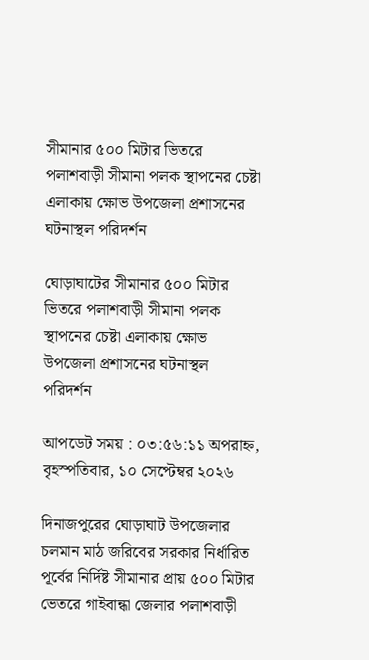সীমানার ৫০০ মিটার ভিতরে পলাশবাড়ী সীমানা পলক স্থাপনের চেষ্টা এলাকায় ক্ষোভ উপজেলা প্রশাসনের ঘটনাস্থল পরিদর্শন

ঘোড়াঘাটের সীমানার ৫০০ মিটার ভিতরে পলাশবাড়ী সীমানা পলক স্থাপনের চেষ্টা এলাকায় ক্ষোভ উপজেলা প্রশাসনের ঘটনাস্থল পরিদর্শন

আপডেট সময় : ০৩:৫৬:১১ অপরাহ্ন, বৃহস্পতিবার, ১০ সেপ্টেম্বর ২০২৬

দিনাজপুরের ঘোড়াঘাট উপজেলার চলমান মাঠ জরিবের সরকার নির্ধারিত পূর্বের নির্দিষ্ট সীমানার প্রায় ৫০০ মিটার ভেতরে গাইবান্ধা জেলার পলাশবাড়ী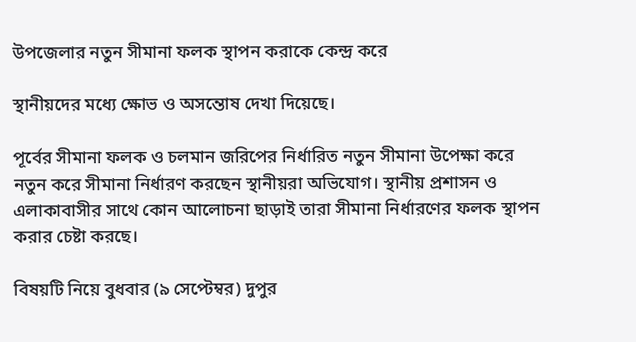উপজেলার নতুন সীমানা ফলক স্থাপন করাকে কেন্দ্র করে

স্থানীয়দের মধ্যে ক্ষোভ ও অসন্তোষ দেখা দিয়েছে।

পূর্বের সীমানা ফলক ও চলমান জরিপের নির্ধারিত নতুন সীমানা উপেক্ষা করে নতুন করে সীমানা নির্ধারণ করছেন স্থানীয়রা অভিযোগ। স্থানীয় প্রশাসন ও এলাকাবাসীর সাথে কোন আলোচনা ছাড়াই তারা সীমানা নির্ধারণের ফলক স্থাপন করার চেষ্টা করছে।

বিষয়টি নিয়ে বুধবার (৯ সেপ্টেম্বর) দুপুর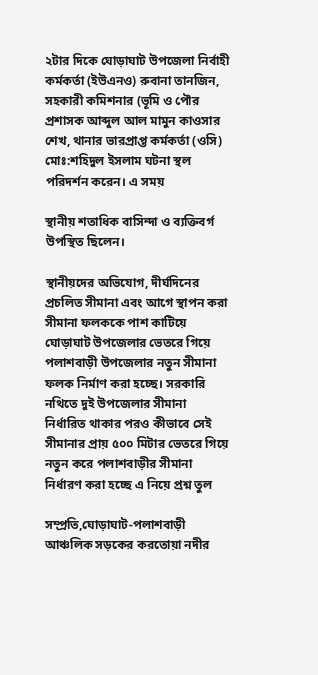২টার দিকে ঘোড়াঘাট উপজেলা নির্বাহী কর্মকর্তা (ইউএনও) রুবানা তানজিন, সহকারী কমিশনার (ভূমি ও পৌর প্রশাসক আব্দুল আল মামুন কাওসার শেখ, থানার ভারপ্রাপ্ত কর্মকর্তা (ওসি) মোঃ:শহিদুল ইসলাম ঘটনা স্থল পরিদর্শন করেন। এ সময়

স্থানীয় শতাধিক বাসিন্দা ও ব্যক্তিবর্গ উপস্থিত ছিলেন।

স্থানীয়দের অভিযোগ, দীর্ঘদিনের প্রচলিত সীমানা এবং আগে স্থাপন করা সীমানা ফলককে পাশ কাটিয়ে ঘোড়াঘাট উপজেলার ভেতরে গিয়ে পলাশবাড়ী উপজেলার নতুন সীমানা ফলক নির্মাণ করা হচ্ছে। সরকারি নথিতে দুই উপজেলার সীমানা নির্ধারিত থাকার পরও কীভাবে সেই সীমানার প্রায় ৫০০ মিটার ভেতরে গিয়ে নতুন করে পলাশবাড়ীর সীমানা নির্ধারণ করা হচ্ছে এ নিয়ে প্রশ্ন তুল

সম্প্রতি,ঘোড়াঘাট-পলাশবাড়ী আঞ্চলিক সড়কের করতোয়া নদীর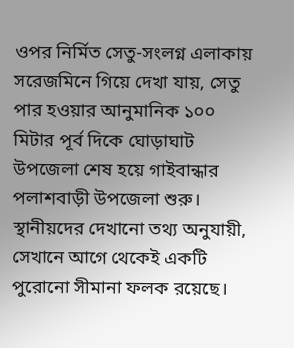ওপর নির্মিত সেতু-সংলগ্ন এলাকায় সরেজমিনে গিয়ে দেখা যায়, সেতু পার হওয়ার আনুমানিক ১০০ মিটার পূর্ব দিকে ঘোড়াঘাট উপজেলা শেষ হয়ে গাইবান্ধার পলাশবাড়ী উপজেলা শুরু। স্থানীয়দের দেখানো তথ্য অনুযায়ী, সেখানে আগে থেকেই একটি পুরোনো সীমানা ফলক রয়েছে।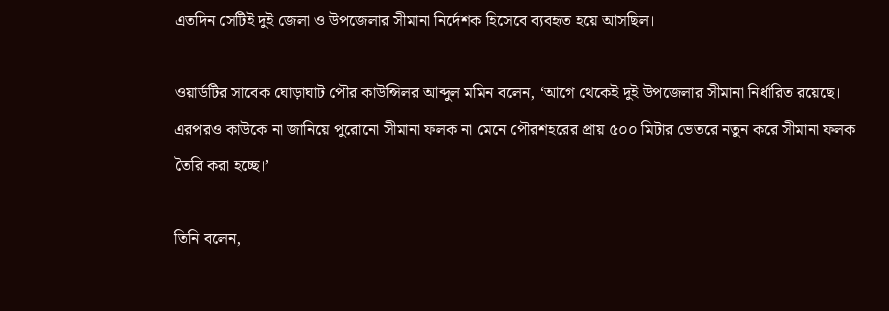এতদিন সেটিই দুই জেলা ও উপজেলার সীমানা নির্দেশক হিসেবে ব্যবহৃত হয়ে আসছিল।

ওয়ার্ডটির সাবেক ঘোড়াঘাট পৌর কাউন্সিলর আব্দুল মমিন বলেন, ‘আগে থেকেই দুই উপজেলার সীমানা নির্ধারিত রয়েছে। এরপরও কাউকে না জানিয়ে পুরোনো সীমানা ফলক না মেনে পৌরশহরের প্রায় ৫০০ মিটার ভেতরে নতুন করে সীমানা ফলক তৈরি করা হচ্ছে।’

তিনি বলেন,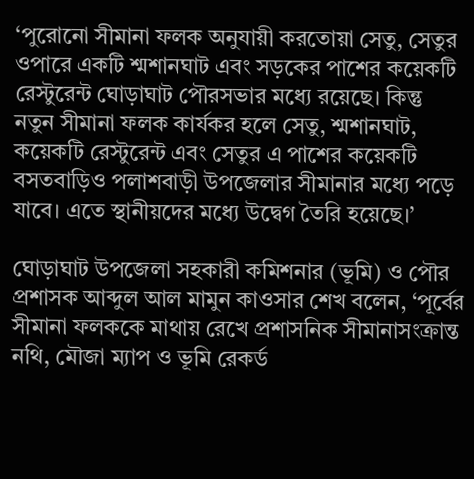‘পুরোনো সীমানা ফলক অনুযায়ী করতোয়া সেতু, সেতুর ওপারে একটি শ্মশানঘাট এবং সড়কের পাশের কয়েকটি রেস্টুরেন্ট ঘোড়াঘাট পৌরসভার মধ্যে রয়েছে। কিন্তু নতুন সীমানা ফলক কার্যকর হলে সেতু, শ্মশানঘাট, কয়েকটি রেস্টুরেন্ট এবং সেতুর এ পাশের কয়েকটি বসতবাড়িও পলাশবাড়ী উপজেলার সীমানার মধ্যে পড়ে যাবে। এতে স্থানীয়দের মধ্যে উদ্বেগ তৈরি হয়েছে।’

ঘোড়াঘাট উপজেলা সহকারী কমিশনার (ভূমি) ও পৌর প্রশাসক আব্দুল আল মামুন কাওসার শেখ বলেন, ‘পূর্বের সীমানা ফলককে মাথায় রেখে প্রশাসনিক সীমানাসংক্রান্ত নথি, মৌজা ম্যাপ ও ভূমি রেকর্ড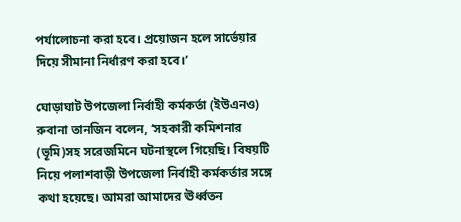পর্যালোচনা করা হবে। প্রয়োজন হলে সার্ভেয়ার দিয়ে সীমানা নির্ধারণ করা হবে।’

ঘোড়াঘাট উপজেলা নির্বাহী কর্মকর্তা (ইউএনও) রুবানা তানজিন বলেন, ‘সহকারী কমিশনার (ভূমি)সহ সরেজমিনে ঘটনাস্থলে গিয়েছি। বিষয়টি নিয়ে পলাশবাড়ী উপজেলা নির্বাহী কর্মকর্তার সঙ্গে কথা হয়েছে। আমরা আমাদের ঊর্ধ্বতন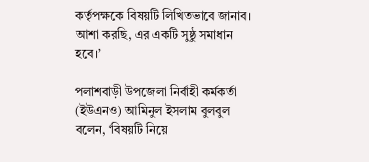কর্তৃপক্ষকে বিষয়টি লিখিতভাবে জানাব। আশা করছি, এর একটি সুষ্ঠু সমাধান হবে।’

পলাশবাড়ী উপজেলা নির্বাহী কর্মকর্তা (ইউএনও) আমিনুল ইসলাম বুলবুল বলেন, ‘বিষয়টি নিয়ে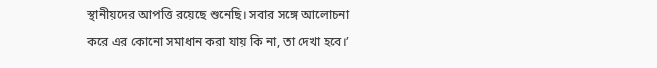স্থানীয়দের আপত্তি রয়েছে শুনেছি। সবার সঙ্গে আলোচনা করে এর কোনো সমাধান করা যায় কি না, তা দেখা হবে।’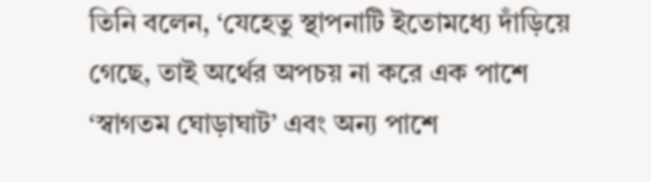তিনি বলেন, ‘যেহেতু স্থাপনাটি ইতোমধ্যে দাঁড়িয়ে গেছে, তাই অর্থের অপচয় না করে এক পাশে ‘স্বাগতম ঘোড়াঘাট’ এবং অন্য পাশে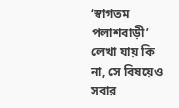‘স্বাগতম পলাশবাড়ী’ লেখা যায় কি না, সে বিষয়েও সবার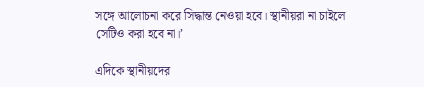সঙ্গে আলোচনা করে সিদ্ধান্ত নেওয়া হবে। স্থানীয়রা না চাইলে সেটিও করা হবে না।’

এদিকে স্থানীয়দের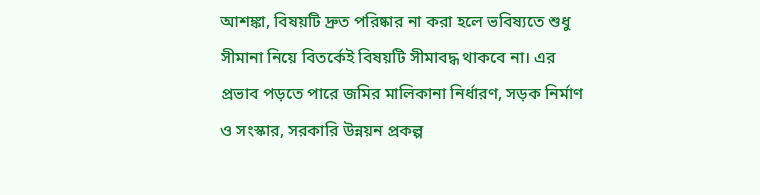আশঙ্কা, বিষয়টি দ্রুত পরিষ্কার না করা হলে ভবিষ্যতে শুধু সীমানা নিয়ে বিতর্কেই বিষয়টি সীমাবদ্ধ থাকবে না। এর প্রভাব পড়তে পারে জমির মালিকানা নির্ধারণ, সড়ক নির্মাণ ও সংস্কার, সরকারি উন্নয়ন প্রকল্প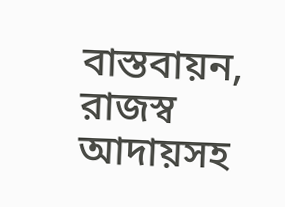বাস্তবায়ন, রাজস্ব আদায়সহ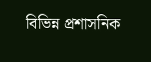বিভিন্ন প্রশাসনিক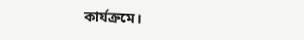কার্যক্রমে।